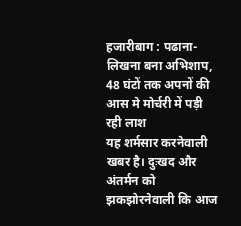हजारीबाग : पढाना-लिखना बना अभिशाप, 48 घंटों तक अपनों की आस मे मोर्चरी में पड़ी रही लाश
यह शर्मसार करनेवाली खबर है। दुःखद और अंतर्मन को झकझोरनेवाली कि आज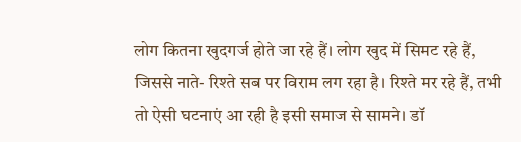लोग कितना खुदगर्ज होते जा रहे हैं। लोग खुद में सिमट रहे हैं, जिससे नाते- रिश्ते सब पर विराम लग रहा है। रिश्ते मर रहे हैं, तभी तो ऐसी घटनाएं आ रही है इसी समाज से सामने। डॉ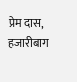प्रेम दास, हजारीबाग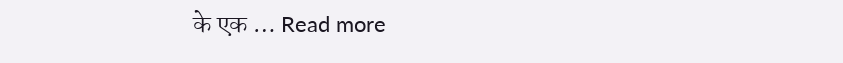के एक … Read more